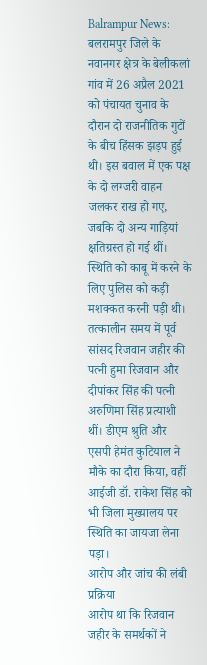Balrampur News: बलरामपुर जिले के नवानगर क्षेत्र के बेलीकलां गांव में 26 अप्रैल 2021 को पंचायत चुनाव के दौरान दो राजनीतिक गुटों के बीच हिंसक झड़प हुई थी। इस बवाल में एक पक्ष के दो लग्जरी वाहन जलकर राख हो गए, जबकि दो अन्य गाड़ियां क्षतिग्रस्त हो गई थीं। स्थिति को काबू में करने के लिए पुलिस को कड़ी मशक्कत करनी पड़ी थी।
तत्कालीन समय में पूर्व सांसद रिजवान जहीर की पत्नी हुमा रिजवान और दीपांकर सिंह की पत्नी अरुणिमा सिंह प्रत्याशी थीं। डीएम श्रुति और एसपी हेमंत कुटियाल ने मौके का दौरा किया, वहीं आईजी डॉ. राकेश सिंह को भी जिला मुख्यालय पर स्थिति का जायजा लेना पड़ा।
आरोप और जांच की लंबी प्रक्रिया
आरोप था कि रिजवान जहीर के समर्थकों ने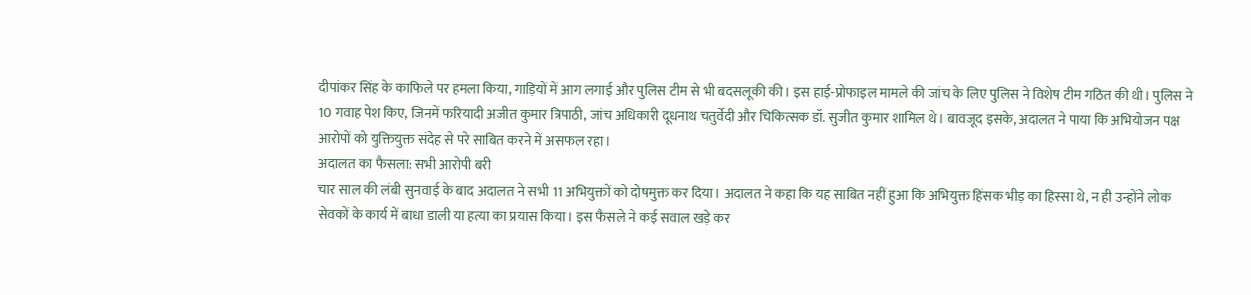दीपांकर सिंह के काफिले पर हमला किया, गाड़ियों में आग लगाई और पुलिस टीम से भी बदसलूकी की। इस हाई-प्रोफाइल मामले की जांच के लिए पुलिस ने विशेष टीम गठित की थी। पुलिस ने 10 गवाह पेश किए, जिनमें फरियादी अजीत कुमार त्रिपाठी, जांच अधिकारी दूधनाथ चतुर्वेदी और चिकित्सक डॉ. सुजीत कुमार शामिल थे। बावजूद इसके, अदालत ने पाया कि अभियोजन पक्ष आरोपों को युक्तियुक्त संदेह से परे साबित करने में असफल रहा।
अदालत का फैसला: सभी आरोपी बरी
चार साल की लंबी सुनवाई के बाद अदालत ने सभी 11 अभियुक्तों को दोषमुक्त कर दिया। अदालत ने कहा कि यह साबित नहीं हुआ कि अभियुक्त हिंसक भीड़ का हिस्सा थे, न ही उन्होंने लोक सेवकों के कार्य में बाधा डाली या हत्या का प्रयास किया। इस फैसले ने कई सवाल खड़े कर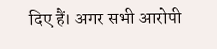दिए हैं। अगर सभी आरोपी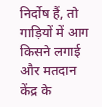निर्दोष हैं, तो गाड़ियों में आग किसने लगाई और मतदान केंद्र के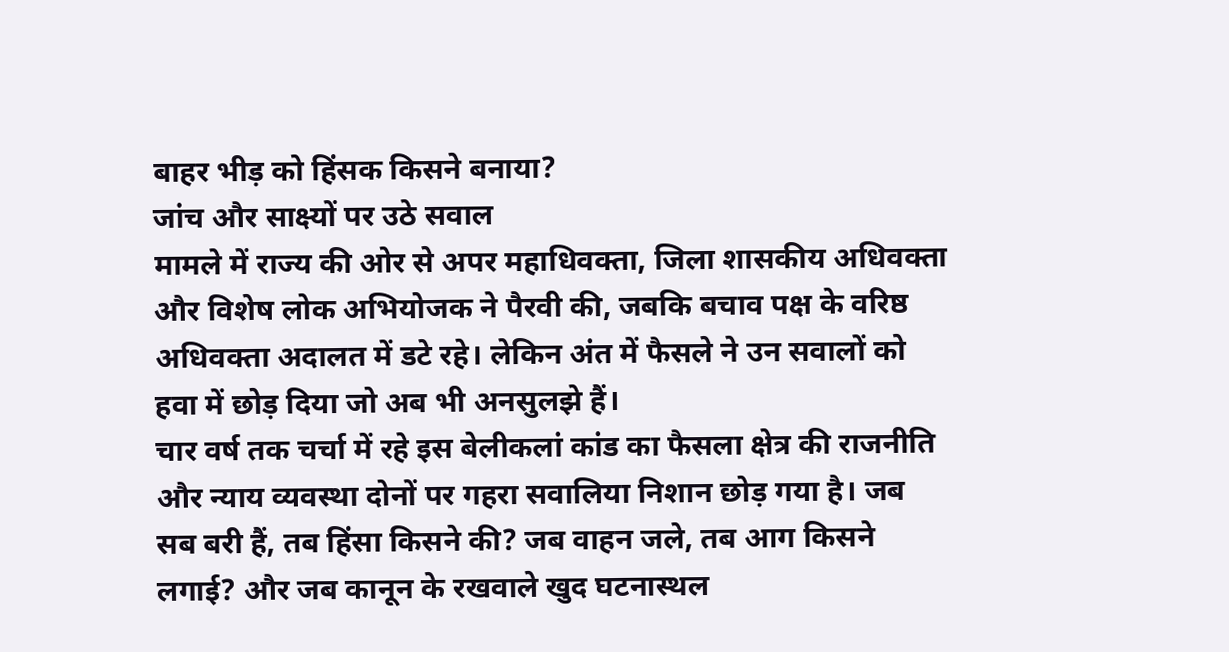बाहर भीड़ को हिंसक किसने बनाया?
जांच और साक्ष्यों पर उठे सवाल
मामले में राज्य की ओर से अपर महाधिवक्ता, जिला शासकीय अधिवक्ता और विशेष लोक अभियोजक ने पैरवी की, जबकि बचाव पक्ष के वरिष्ठ अधिवक्ता अदालत में डटे रहे। लेकिन अंत में फैसले ने उन सवालों को हवा में छोड़ दिया जो अब भी अनसुलझे हैं।
चार वर्ष तक चर्चा में रहे इस बेलीकलां कांड का फैसला क्षेत्र की राजनीति और न्याय व्यवस्था दोनों पर गहरा सवालिया निशान छोड़ गया है। जब सब बरी हैं, तब हिंसा किसने की? जब वाहन जले, तब आग किसने लगाई? और जब कानून के रखवाले खुद घटनास्थल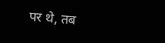पर थे, तब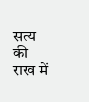सत्य की राख में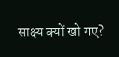साक्ष्य क्यों खो गए?